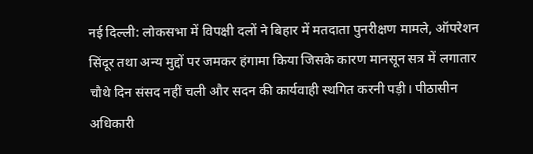नई दिल्ली: लोकसभा में विपक्षी दलों ने बिहार में मतदाता पुनरीक्षण मामले, ऑपरेशन सिंदूर तथा अन्य मुद्दों पर जमकर हंगामा किया जिसके कारण मानसून सत्र में लगातार चौथे दिन संसद नहीं चली और सदन की कार्यवाही स्थगित करनी पड़ी। पीठासीन अधिकारी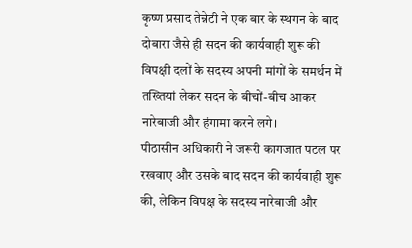कृष्ण प्रसाद तेन्नेटी ने एक बार के स्थगन के बाद दोबारा जैसे ही सदन की कार्यवाही शुरू की विपक्षी दलों के सदस्य अपनी मांगों के समर्थन में तख्तियां लेकर सदन के बीचों-बीच आकर नारेबाजी और हंगामा करने लगे।
पीठासीन अधिकारी ने जरूरी कागजात पटल पर रखवाए और उसके बाद सदन की कार्यवाही शुरू की, लेकिन विपक्ष के सदस्य नारेबाजी और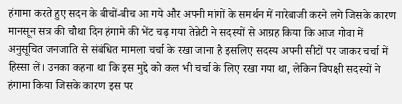हंगामा करते हुए सदन के बीचों-बीच आ गये और अपनी मांगों के समर्थन में नारेबाजी करने लगे जिसके कारण मानसून सत्र की चौथा दिन हंगामे की भेंट चढ़ गया तेन्नेटी ने सदस्यों से आग्रह किया कि आज गोवा में अनुसूचित जनजाति से संबंधित मामला चर्चा के रखा जाना है इसलिए सदस्य अपनी सीटों पर जाकर चर्चा में हिस्सा लें। उनका कहना था कि इस मुद्दे को कल भी चर्चा के लिए रखा गया था, लेकिन विपक्षी सदस्यों ने हंगामा किया जिसके कारण इस पर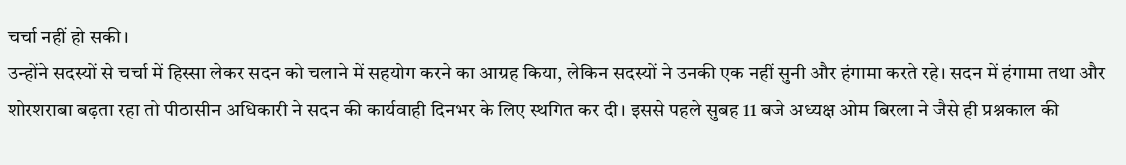चर्चा नहीं हो सकी।
उन्होंने सदस्यों से चर्चा में हिस्सा लेकर सदन को चलाने में सहयोग करने का आग्रह किया, लेकिन सदस्यों ने उनकी एक नहीं सुनी और हंगामा करते रहे। सदन में हंगामा तथा और शोरशराबा बढ़ता रहा तो पीठासीन अधिकारी ने सदन की कार्यवाही दिनभर के लिए स्थगित कर दी। इससे पहले सुबह 11 बजे अध्यक्ष ओम बिरला ने जैसे ही प्रश्नकाल की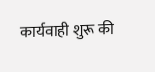कार्यवाही शुरू की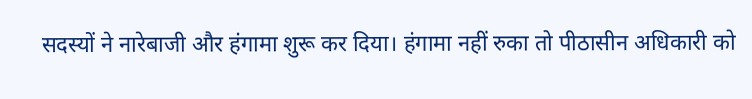सदस्यों ने नारेबाजी और हंगामा शुरू कर दिया। हंगामा नहीं रुका तो पीठासीन अधिकारी को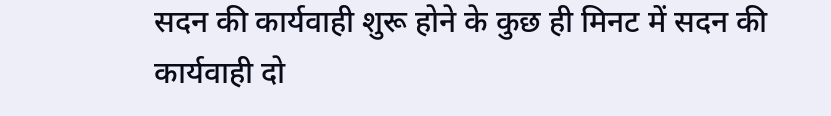सदन की कार्यवाही शुरू होने के कुछ ही मिनट में सदन की कार्यवाही दो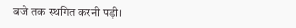बजे तक स्थगित करनी पड़ी।